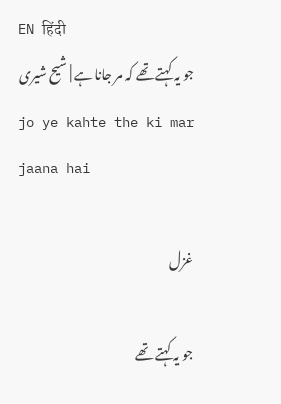EN हिंदी
جو یہ کہتے تھے کہ مر جانا ہے | شیح شیری
jo ye kahte the ki mar jaana hai

غزل

جو یہ کہتے تھے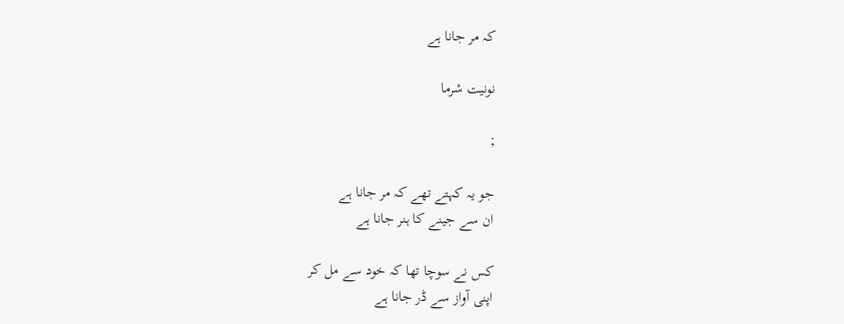کہ مر جانا ہے

نونیت شرما

;

جو یہ کہتے تھے کہ مر جانا ہے
ان سے جینے کا ہنر جانا ہے

کس نے سوچا تھا کہ خود سے مل کر
اپنی آواز سے ڈر جانا ہے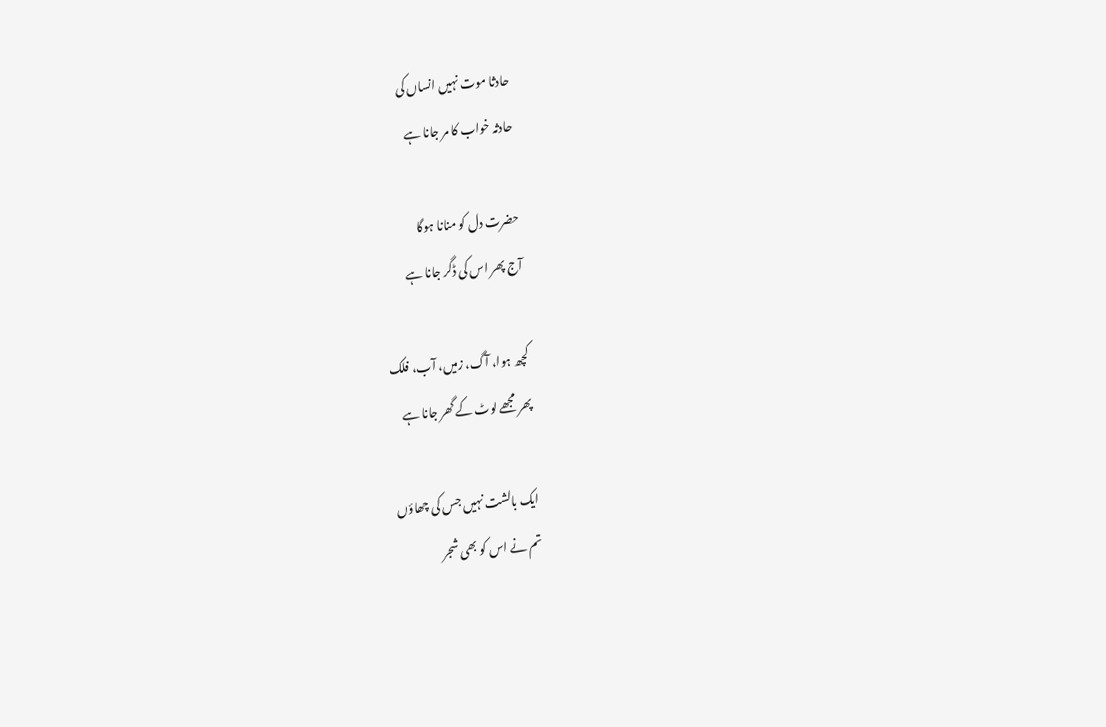حادثا موت نہیں انساں کی
حادثہ خواب کا مر جانا ہے

حضرت دل کو منانا ہوگا
آج پھر اس کی ڈگر جانا ہے

کچھ ہوا، آگ، زمیں، آب، فلک
پھر مجھے لوٹ کے گھر جانا ہے

ایک بالشت نہیں جس کی چھاؤں
تم نے اس کو بھی شجر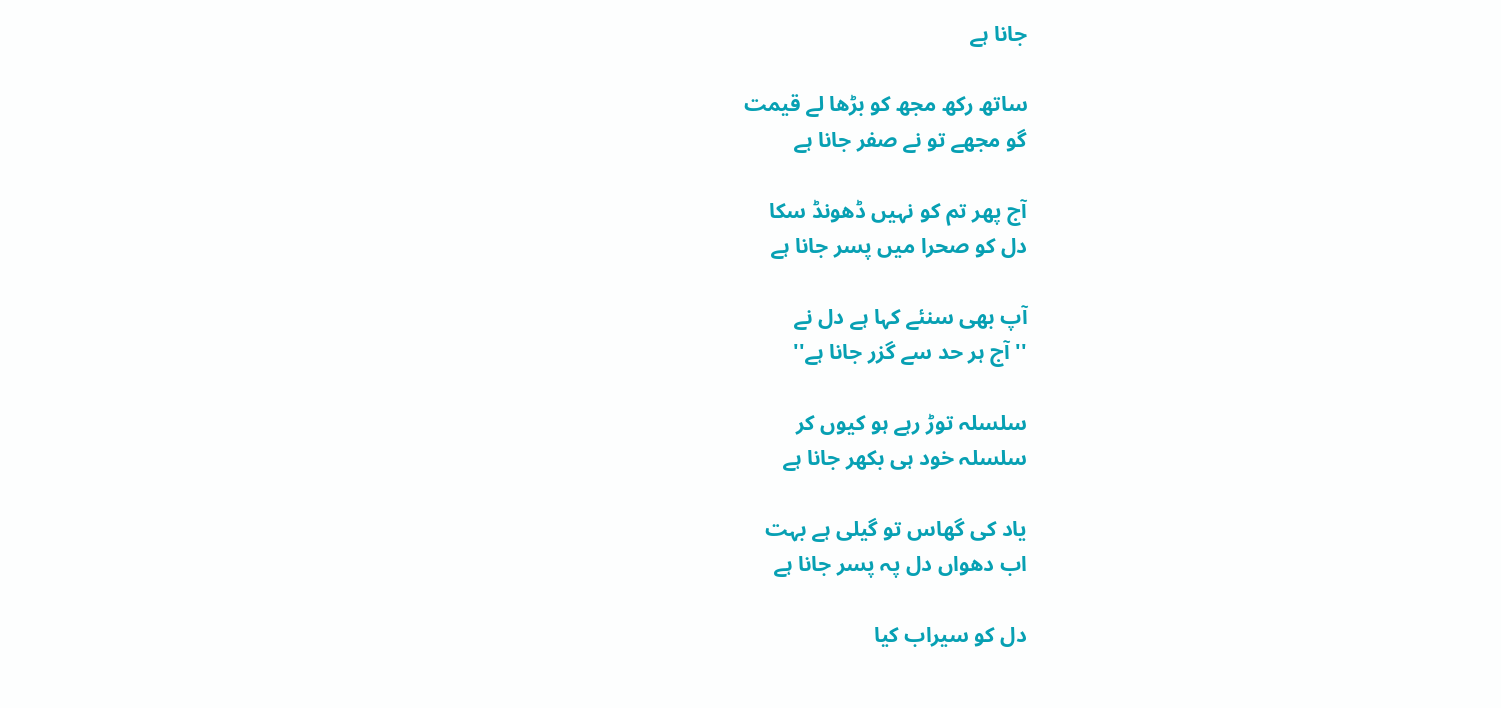جانا ہے

ساتھ رکھ مجھ کو بڑھا لے قیمت
گو مجھے تو نے صفر جانا ہے

آج پھر تم کو نہیں ڈھونڈ سکا
دل کو صحرا میں پسر جانا ہے

آپ بھی سنئے کہا ہے دل نے
''آج ہر حد سے گزر جانا ہے''

سلسلہ توڑ رہے ہو کیوں کر
سلسلہ خود ہی بکھر جانا ہے

یاد کی گھاس تو گیلی ہے بہت
اب دھواں دل پہ پسر جانا ہے

دل کو سیراب کیا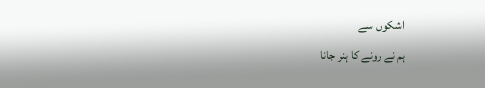اشکوں سے
ہم نے رونے کا ہنر جانا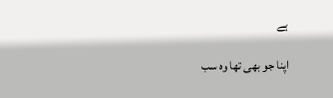ہے

اپنا جو بھی تھا وہ سب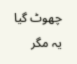چھوٹ گیا
یہ مگر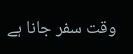وقت سفر جانا ہے